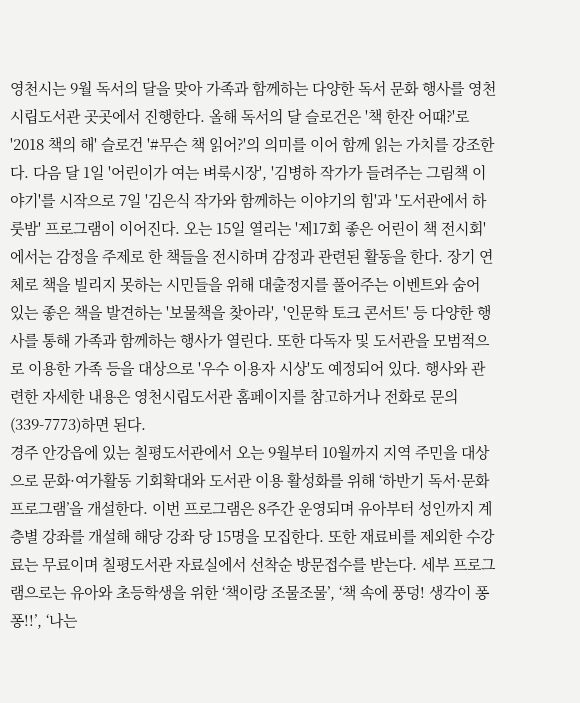영천시는 9월 독서의 달을 맞아 가족과 함께하는 다양한 독서 문화 행사를 영천시립도서관 곳곳에서 진행한다. 올해 독서의 달 슬로건은 '책 한잔 어때?'로 '2018 책의 해' 슬로건 '#무슨 책 읽어?'의 의미를 이어 함께 읽는 가치를 강조한다. 다음 달 1일 '어린이가 여는 벼룩시장', '김병하 작가가 들려주는 그림책 이야기'를 시작으로 7일 '김은식 작가와 함께하는 이야기의 힘'과 '도서관에서 하룻밤' 프로그램이 이어진다. 오는 15일 열리는 '제17회 좋은 어린이 책 전시회'에서는 감정을 주제로 한 책들을 전시하며 감정과 관련된 활동을 한다. 장기 연체로 책을 빌리지 못하는 시민들을 위해 대출정지를 풀어주는 이벤트와 숨어 있는 좋은 책을 발견하는 '보물책을 찾아라', '인문학 토크 콘서트' 등 다양한 행사를 통해 가족과 함께하는 행사가 열린다. 또한 다독자 및 도서관을 모범적으로 이용한 가족 등을 대상으로 '우수 이용자 시상'도 예정되어 있다. 행사와 관련한 자세한 내용은 영천시립도서관 홈페이지를 참고하거나 전화로 문의(339-7773)하면 된다.
경주 안강읍에 있는 칠평도서관에서 오는 9월부터 10월까지 지역 주민을 대상으로 문화·여가활동 기회확대와 도서관 이용 활성화를 위해 ‘하반기 독서·문화프로그램’을 개설한다. 이번 프로그램은 8주간 운영되며 유아부터 성인까지 계층별 강좌를 개설해 해당 강좌 당 15명을 모집한다. 또한 재료비를 제외한 수강료는 무료이며 칠평도서관 자료실에서 선착순 방문접수를 받는다. 세부 프로그램으로는 유아와 초등학생을 위한 ‘책이랑 조물조물’, ‘책 속에 풍덩! 생각이 퐁퐁!!’, ‘나는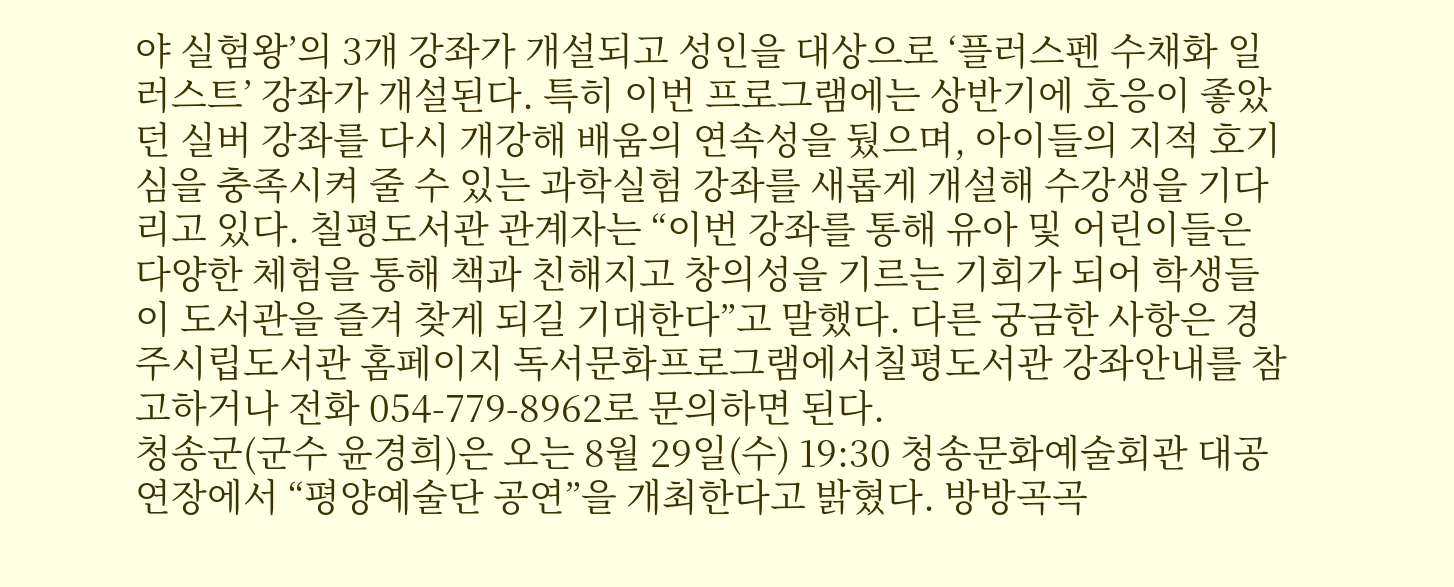야 실험왕’의 3개 강좌가 개설되고 성인을 대상으로 ‘플러스펜 수채화 일러스트’ 강좌가 개설된다. 특히 이번 프로그램에는 상반기에 호응이 좋았던 실버 강좌를 다시 개강해 배움의 연속성을 뒀으며, 아이들의 지적 호기심을 충족시켜 줄 수 있는 과학실험 강좌를 새롭게 개설해 수강생을 기다리고 있다. 칠평도서관 관계자는 “이번 강좌를 통해 유아 및 어린이들은 다양한 체험을 통해 책과 친해지고 창의성을 기르는 기회가 되어 학생들이 도서관을 즐겨 찾게 되길 기대한다”고 말했다. 다른 궁금한 사항은 경주시립도서관 홈페이지 독서문화프로그램에서칠평도서관 강좌안내를 참고하거나 전화 054-779-8962로 문의하면 된다.
청송군(군수 윤경희)은 오는 8월 29일(수) 19:30 청송문화예술회관 대공연장에서 “평양예술단 공연”을 개최한다고 밝혔다. 방방곡곡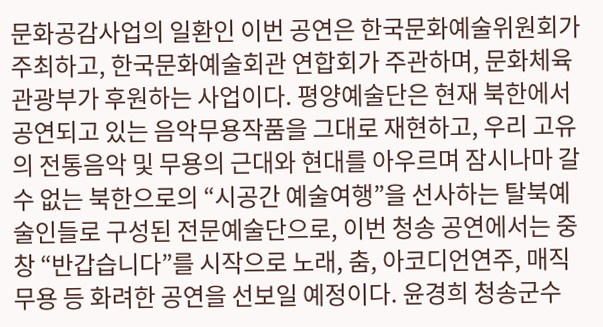문화공감사업의 일환인 이번 공연은 한국문화예술위원회가 주최하고, 한국문화예술회관 연합회가 주관하며, 문화체육관광부가 후원하는 사업이다. 평양예술단은 현재 북한에서 공연되고 있는 음악무용작품을 그대로 재현하고, 우리 고유의 전통음악 및 무용의 근대와 현대를 아우르며 잠시나마 갈 수 없는 북한으로의 “시공간 예술여행”을 선사하는 탈북예술인들로 구성된 전문예술단으로, 이번 청송 공연에서는 중창 “반갑습니다”를 시작으로 노래, 춤, 아코디언연주, 매직무용 등 화려한 공연을 선보일 예정이다. 윤경희 청송군수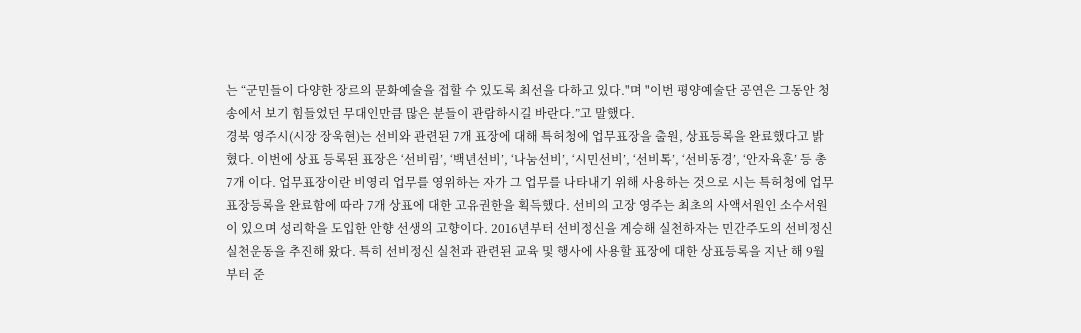는 “군민들이 다양한 장르의 문화예술을 접할 수 있도록 최선을 다하고 있다."며 "이번 평양예술단 공연은 그동안 청송에서 보기 힘들었던 무대인만큼 많은 분들이 관람하시길 바란다.”고 말했다.
경북 영주시(시장 장욱현)는 선비와 관련된 7개 표장에 대해 특허청에 업무표장을 출원, 상표등록을 완료했다고 밝혔다. 이번에 상표 등록된 표장은 ‘선비림’, ‘백년선비’, ‘나눔선비’, ‘시민선비’, ‘선비톡’, ‘선비동경’, ‘안자육훈’ 등 총 7개 이다. 업무표장이란 비영리 업무를 영위하는 자가 그 업무를 나타내기 위해 사용하는 것으로 시는 특허청에 업무표장등록을 완료함에 따라 7개 상표에 대한 고유권한을 획득했다. 선비의 고장 영주는 최초의 사액서원인 소수서원이 있으며 성리학을 도입한 안향 선생의 고향이다. 2016년부터 선비정신을 계승해 실천하자는 민간주도의 선비정신 실천운동을 추진해 왔다. 특히 선비정신 실천과 관련된 교육 및 행사에 사용할 표장에 대한 상표등록을 지난 해 9월부터 준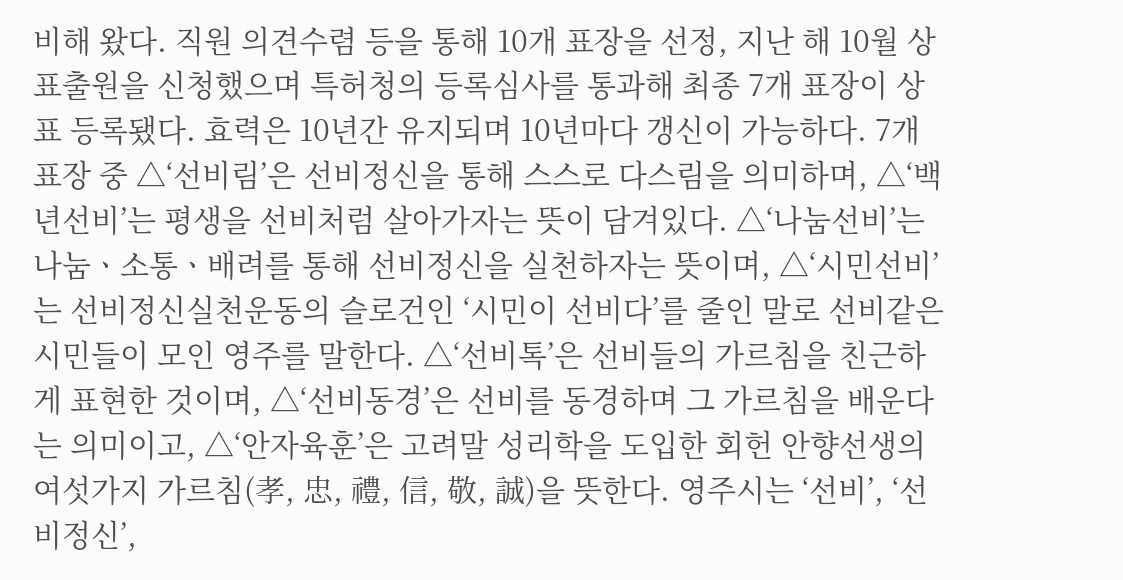비해 왔다. 직원 의견수렴 등을 통해 10개 표장을 선정, 지난 해 10월 상표출원을 신청했으며 특허청의 등록심사를 통과해 최종 7개 표장이 상표 등록됐다. 효력은 10년간 유지되며 10년마다 갱신이 가능하다. 7개 표장 중 △‘선비림’은 선비정신을 통해 스스로 다스림을 의미하며, △‘백년선비’는 평생을 선비처럼 살아가자는 뜻이 담겨있다. △‘나눔선비’는 나눔ㆍ소통ㆍ배려를 통해 선비정신을 실천하자는 뜻이며, △‘시민선비’는 선비정신실천운동의 슬로건인 ‘시민이 선비다’를 줄인 말로 선비같은 시민들이 모인 영주를 말한다. △‘선비톡’은 선비들의 가르침을 친근하게 표현한 것이며, △‘선비동경’은 선비를 동경하며 그 가르침을 배운다는 의미이고, △‘안자육훈’은 고려말 성리학을 도입한 회헌 안향선생의 여섯가지 가르침(孝, 忠, 禮, 信, 敬, 誠)을 뜻한다. 영주시는 ‘선비’, ‘선비정신’,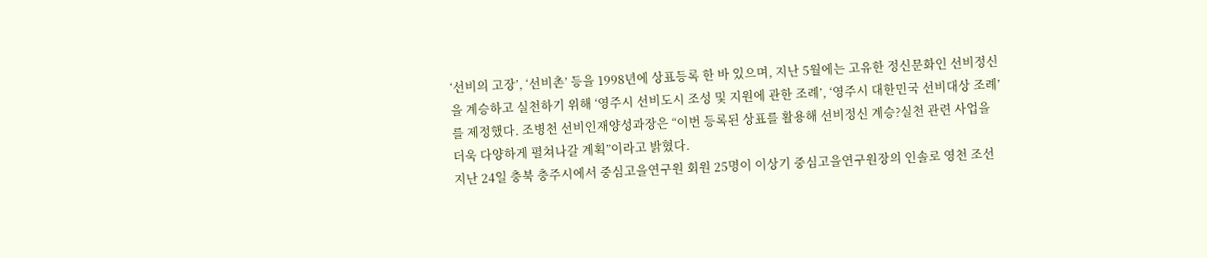‘선비의 고장’, ‘선비촌’ 등을 1998년에 상표등록 한 바 있으며, 지난 5월에는 고유한 정신문화인 선비정신을 계승하고 실천하기 위해 ‘영주시 선비도시 조성 및 지원에 관한 조례’, ‘영주시 대한민국 선비대상 조례’를 제정했다. 조병천 선비인재양성과장은 “이번 등록된 상표를 활용해 선비정신 계승?실천 관련 사업을 더욱 다양하게 펼쳐나갈 계획”이라고 밝혔다.
지난 24일 충북 충주시에서 중심고을연구원 회원 25명이 이상기 중심고을연구원장의 인솔로 영천 조선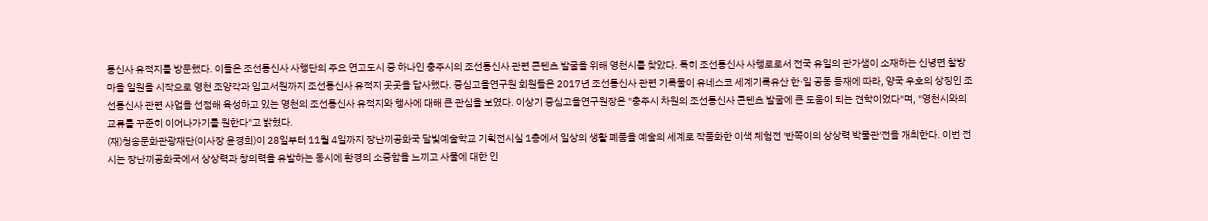통신사 유적지를 방문했다. 이들은 조선통신사 사행단의 주요 연고도시 중 하나인 충주시의 조선통신사 관련 콘텐츠 발굴을 위해 영천시를 찾았다. 특히 조선통신사 사행로로서 전국 유일의 관가샘이 소재하는 신녕면 찰방마을 일원을 시작으로 영천 조양각과 임고서원까지 조선통신사 유적지 곳곳을 답사했다. 중심고을연구원 회원들은 2017년 조선통신사 관련 기록물이 유네스코 세계기록유산 한·일 공동 등재에 따라, 양국 우호의 상징인 조선통신사 관련 사업을 선점해 육성하고 있는 영천의 조선통신사 유적지와 행사에 대해 큰 관심을 보였다. 이상기 중심고을연구원장은 "충주시 차원의 조선통신사 콘텐츠 발굴에 큰 도움이 되는 견학이었다"며, "영천시와의 교류를 꾸준히 이어나가기를 원한다"고 밝혔다.
(재)청송문화관광재단(이사장 윤경희)이 28일부터 11월 4일까지 장난끼공화국 달빛예술학교 기획전시실 1층에서 일상의 생활 폐품을 예술의 세계로 작품화한 이색 체험전 '반쪽이의 상상력 박물관'전을 개최한다. 이번 전시는 장난끼공화국에서 상상력과 창의력을 유발하는 동시에 환경의 소중함을 느끼고 사물에 대한 인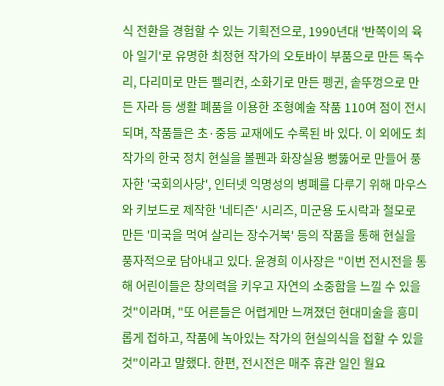식 전환을 경험할 수 있는 기획전으로, 1990년대 '반쪽이의 육아 일기'로 유명한 최정현 작가의 오토바이 부품으로 만든 독수리, 다리미로 만든 펠리컨, 소화기로 만든 펭귄, 솥뚜껑으로 만든 자라 등 생활 폐품을 이용한 조형예술 작품 110여 점이 전시되며, 작품들은 초·중등 교재에도 수록된 바 있다. 이 외에도 최 작가의 한국 정치 현실을 볼펜과 화장실용 뻥뚫어로 만들어 풍자한 '국회의사당', 인터넷 익명성의 병폐를 다루기 위해 마우스와 키보드로 제작한 '네티즌' 시리즈, 미군용 도시락과 철모로 만든 '미국을 먹여 살리는 장수거북' 등의 작품을 통해 현실을 풍자적으로 담아내고 있다. 윤경희 이사장은 "이번 전시전을 통해 어린이들은 창의력을 키우고 자연의 소중함을 느낄 수 있을 것"이라며, "또 어른들은 어렵게만 느껴졌던 현대미술을 흥미롭게 접하고, 작품에 녹아있는 작가의 현실의식을 접할 수 있을 것"이라고 말했다. 한편, 전시전은 매주 휴관 일인 월요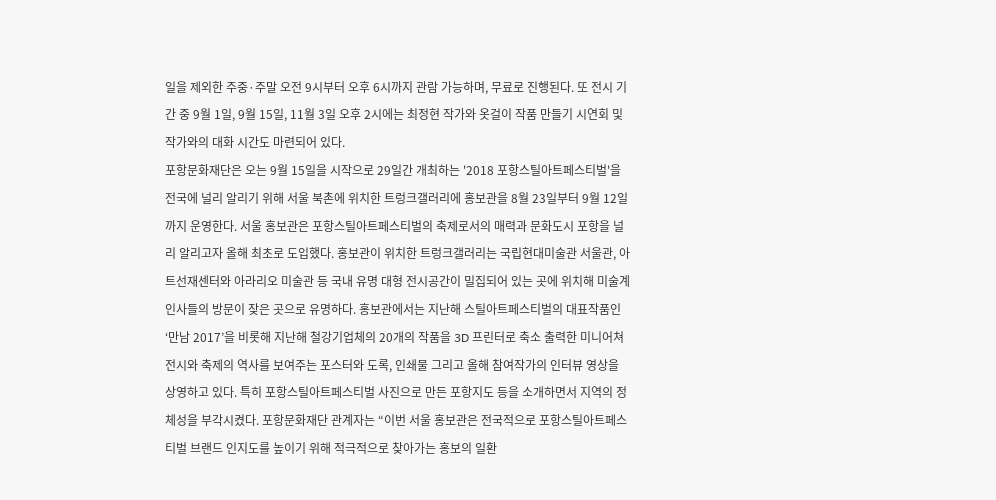일을 제외한 주중·주말 오전 9시부터 오후 6시까지 관람 가능하며, 무료로 진행된다. 또 전시 기간 중 9월 1일, 9월 15일, 11월 3일 오후 2시에는 최정현 작가와 옷걸이 작품 만들기 시연회 및 작가와의 대화 시간도 마련되어 있다.
포항문화재단은 오는 9월 15일을 시작으로 29일간 개최하는 '2018 포항스틸아트페스티벌'을 전국에 널리 알리기 위해 서울 북촌에 위치한 트렁크갤러리에 홍보관을 8월 23일부터 9월 12일까지 운영한다. 서울 홍보관은 포항스틸아트페스티벌의 축제로서의 매력과 문화도시 포항을 널리 알리고자 올해 최초로 도입했다. 홍보관이 위치한 트렁크갤러리는 국립현대미술관 서울관, 아트선재센터와 아라리오 미술관 등 국내 유명 대형 전시공간이 밀집되어 있는 곳에 위치해 미술계 인사들의 방문이 잦은 곳으로 유명하다. 홍보관에서는 지난해 스틸아트페스티벌의 대표작품인 ‘만남 2017’을 비롯해 지난해 철강기업체의 20개의 작품을 3D 프린터로 축소 출력한 미니어쳐 전시와 축제의 역사를 보여주는 포스터와 도록, 인쇄물 그리고 올해 참여작가의 인터뷰 영상을 상영하고 있다. 특히 포항스틸아트페스티벌 사진으로 만든 포항지도 등을 소개하면서 지역의 정체성을 부각시켰다. 포항문화재단 관계자는 “이번 서울 홍보관은 전국적으로 포항스틸아트페스티벌 브랜드 인지도를 높이기 위해 적극적으로 찾아가는 홍보의 일환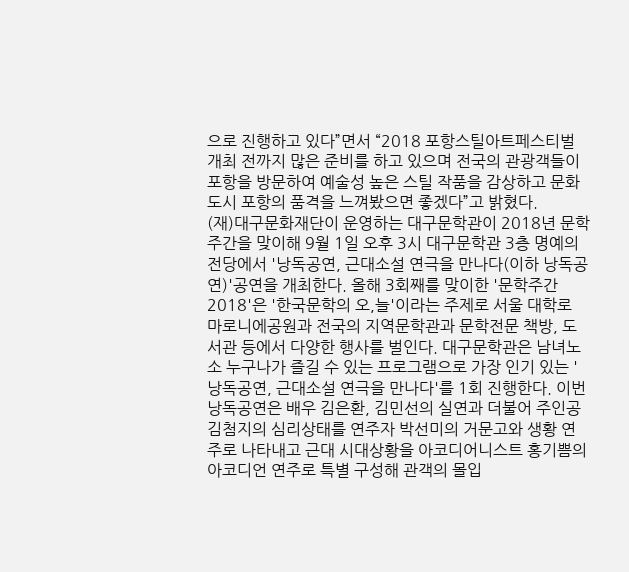으로 진행하고 있다”면서 “2018 포항스틸아트페스티벌 개최 전까지 많은 준비를 하고 있으며 전국의 관광객들이 포항을 방문하여 예술성 높은 스틸 작품을 감상하고 문화도시 포항의 품격을 느껴봤으면 좋겠다”고 밝혔다.
(재)대구문화재단이 운영하는 대구문학관이 2018년 문학주간을 맞이해 9월 1일 오후 3시 대구문학관 3층 명예의 전당에서 '낭독공연, 근대소설 연극을 만나다(이하 낭독공연)'공연을 개최한다. 올해 3회째를 맞이한 '문학주간 2018'은 '한국문학의 오,늘'이라는 주제로 서울 대학로 마로니에공원과 전국의 지역문학관과 문학전문 책방, 도서관 등에서 다양한 행사를 벌인다. 대구문학관은 남녀노소 누구나가 즐길 수 있는 프로그램으로 가장 인기 있는 '낭독공연, 근대소설 연극을 만나다'를 1회 진행한다. 이번 낭독공연은 배우 김은환, 김민선의 실연과 더불어 주인공 김첨지의 심리상태를 연주자 박선미의 거문고와 생황 연주로 나타내고 근대 시대상황을 아코디어니스트 홍기쁨의 아코디언 연주로 특별 구성해 관객의 몰입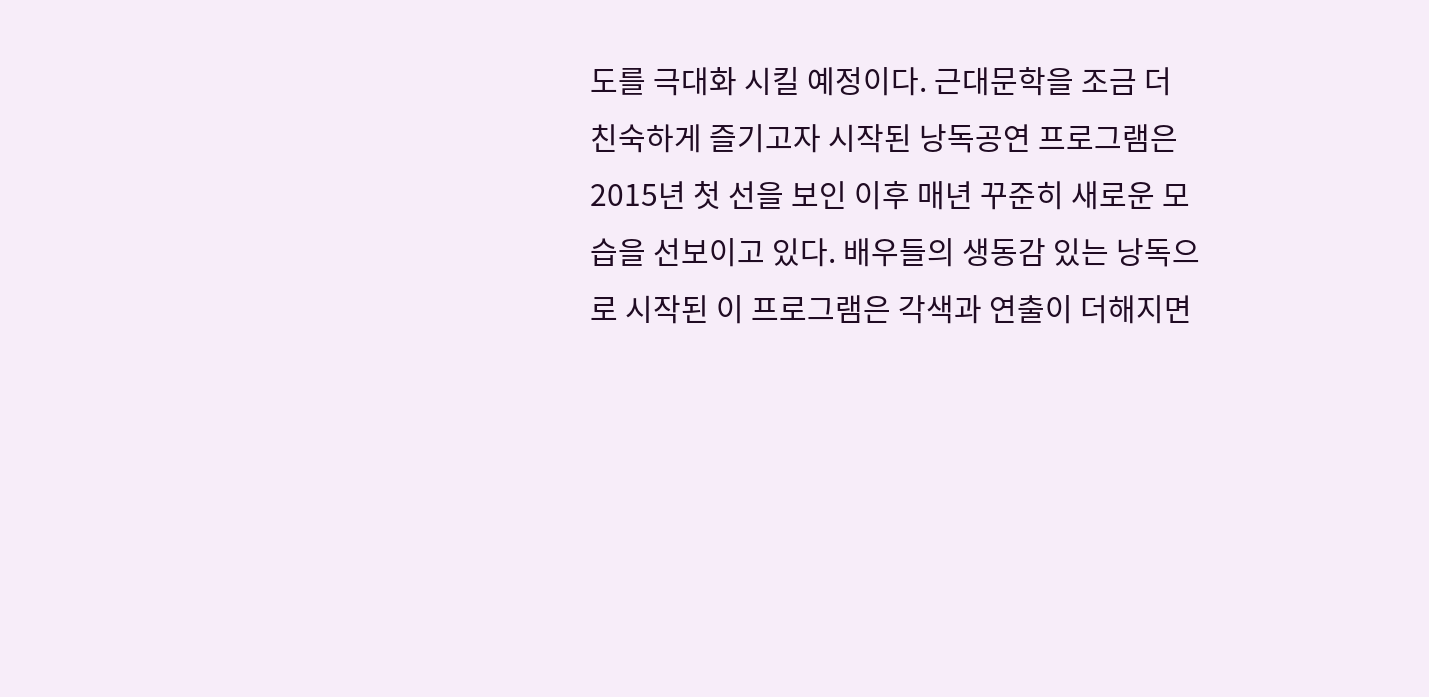도를 극대화 시킬 예정이다. 근대문학을 조금 더 친숙하게 즐기고자 시작된 낭독공연 프로그램은 2015년 첫 선을 보인 이후 매년 꾸준히 새로운 모습을 선보이고 있다. 배우들의 생동감 있는 낭독으로 시작된 이 프로그램은 각색과 연출이 더해지면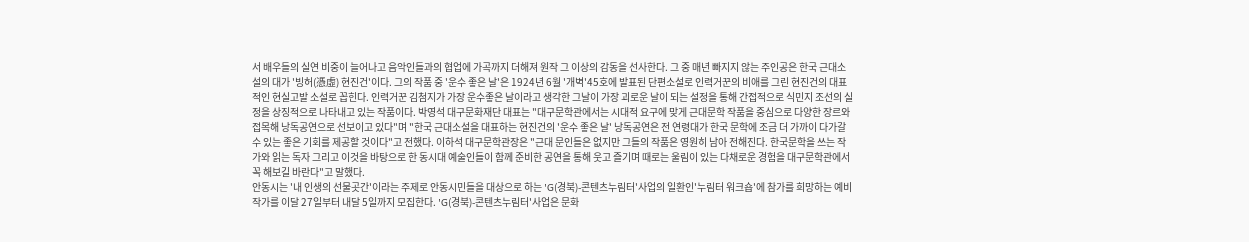서 배우들의 실연 비중이 늘어나고 음악인들과의 협업에 가곡까지 더해져 원작 그 이상의 감동을 선사한다. 그 중 매년 빠지지 않는 주인공은 한국 근대소설의 대가 '빙허(憑虛) 현진건'이다. 그의 작품 중 '운수 좋은 날'은 1924년 6월 '개벽'45호에 발표된 단편소설로 인력거꾼의 비애를 그린 현진건의 대표적인 현실고발 소설로 꼽힌다. 인력거꾼 김첨지가 가장 운수좋은 날이라고 생각한 그날이 가장 괴로운 날이 되는 설정을 통해 간접적으로 식민지 조선의 실정을 상징적으로 나타내고 있는 작품이다. 박영석 대구문화재단 대표는 "대구문학관에서는 시대적 요구에 맞게 근대문학 작품을 중심으로 다양한 장르와 접목해 낭독공연으로 선보이고 있다"며 "한국 근대소설을 대표하는 현진건의 '운수 좋은 날' 낭독공연은 전 연령대가 한국 문학에 조금 더 가까이 다가갈 수 있는 좋은 기회를 제공할 것이다"고 전했다. 이하석 대구문학관장은 "근대 문인들은 없지만 그들의 작품은 영원히 남아 전해진다. 한국문학을 쓰는 작가와 읽는 독자 그리고 이것을 바탕으로 한 동시대 예술인들이 함께 준비한 공연을 통해 웃고 즐기며 때로는 울림이 있는 다채로운 경험을 대구문학관에서 꼭 해보길 바란다"고 말했다.
안동시는 '내 인생의 선물곳간'이라는 주제로 안동시민들을 대상으로 하는 'G(경북)-콘텐츠누림터'사업의 일환인'누림터 워크숍'에 참가를 희망하는 예비작가를 이달 27일부터 내달 5일까지 모집한다. 'G(경북)-콘텐츠누림터'사업은 문화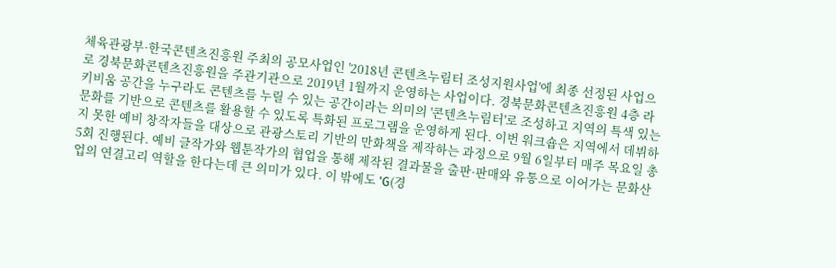체육관광부·한국콘텐츠진흥원 주최의 공모사업인 '2018년 콘텐츠누림터 조성지원사업'에 최종 선정된 사업으로 경북문화콘텐츠진흥원을 주관기관으로 2019년 1월까지 운영하는 사업이다. 경북문화콘텐츠진흥원 4층 라키비움 공간을 누구라도 콘텐츠를 누릴 수 있는 공간이라는 의미의 '콘텐츠누림터'로 조성하고 지역의 특색 있는 문화를 기반으로 콘텐츠를 활용할 수 있도록 특화된 프로그램을 운영하게 된다. 이번 워크숍은 지역에서 데뷔하지 못한 예비 창작자들을 대상으로 관광스토리 기반의 만화책을 제작하는 과정으로 9월 6일부터 매주 목요일 총 5회 진행된다. 예비 글작가와 웹툰작가의 협업을 통해 제작된 결과물을 출판·판매와 유통으로 이어가는 문화산업의 연결고리 역할을 한다는데 큰 의미가 있다. 이 밖에도 'G(경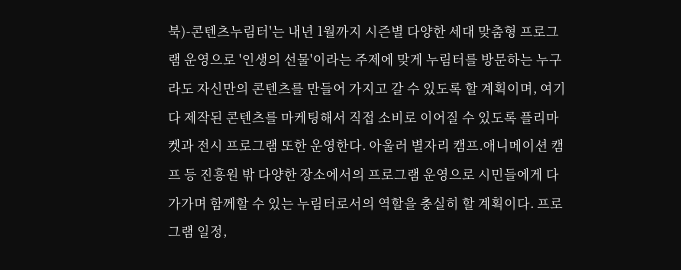북)-콘텐츠누림터'는 내년 1월까지 시즌별 다양한 세대 맞춤형 프로그램 운영으로 '인생의 선물'이라는 주제에 맞게 누림터를 방문하는 누구라도 자신만의 콘텐츠를 만들어 가지고 갈 수 있도록 할 계획이며, 여기다 제작된 콘텐츠를 마케팅해서 직접 소비로 이어질 수 있도록 플리마켓과 전시 프로그램 또한 운영한다. 아울러 별자리 캠프.애니메이션 캠프 등 진흥원 밖 다양한 장소에서의 프로그램 운영으로 시민들에게 다가가며 함께할 수 있는 누림터로서의 역할을 충실히 할 계획이다. 프로그램 일정,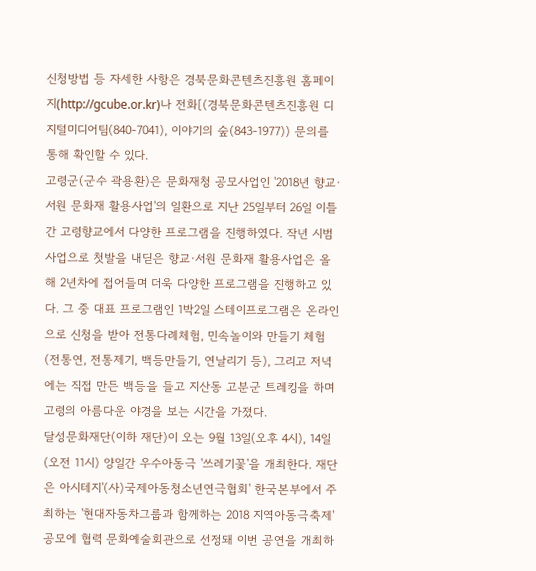신청방법 등 자세한 사항은 경북문화콘텐츠진흥원 홈페이지(http://gcube.or.kr)나 전화[(경북문화콘텐츠진흥원 디지털미디어팀(840-7041), 이야기의 숲(843-1977)) 문의를 통해 확인할 수 있다.
고령군(군수 곽용환)은 문화재청 공모사업인 '2018년 향교·서원 문화재 활용사업'의 일환으로 지난 25일부터 26일 이틀간 고령향교에서 다양한 프로그램을 진행하였다. 작년 시범사업으로 첫발을 내딛은 향교·서원 문화재 활용사업은 올해 2년차에 접어들며 더욱 다양한 프로그램을 진행하고 있다. 그 중 대표 프로그램인 1박2일 스테이프로그램은 온라인으로 신청을 받아 전통다례체험, 민속놀이와 만들기 체험(전통연, 전통제기, 백등만들기, 연날리기 등), 그리고 저녁에는 직접 만든 백등을 들고 지산동 고분군 트레킹을 하며 고령의 아름다운 야경을 보는 시간을 가졌다.
달성문화재단(이하 재단)이 오는 9월 13일(오후 4시), 14일(오전 11시) 양일간 우수아동극 '쓰레기꽃'을 개최한다. 재단은 아시테지'(사)국제아동청소년연극협회' 한국본부에서 주최하는 '현대자동차그룹과 함께하는 2018 지역아동극축제' 공모에 협력 문화예술회관으로 선정돼 이번 공연을 개최하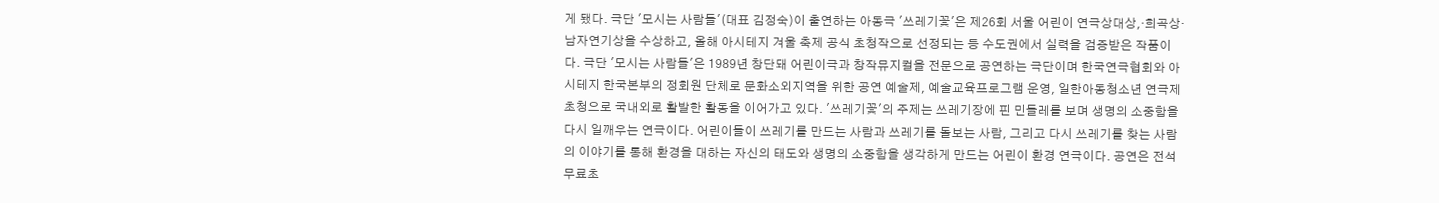게 됐다. 극단 '모시는 사람들'(대표 김정숙)이 출연하는 아동극 '쓰레기꽃'은 제26회 서울 어린이 연극상대상,·희곡상·남자연기상을 수상하고, 올해 아시테지 겨울 축제 공식 초청작으로 선정되는 등 수도권에서 실력을 검증받은 작품이다. 극단 '모시는 사람들'은 1989년 창단돼 어린이극과 창작뮤지컬을 전문으로 공연하는 극단이며 한국연극협회와 아시테지 한국본부의 정회원 단체로 문화소외지역을 위한 공연 예술제, 예술교육프로그램 운영, 일한아동청소년 연극제 초청으로 국내외로 활발한 활동을 이어가고 있다. '쓰레기꽃'의 주제는 쓰레기장에 핀 민들레를 보며 생명의 소중함을 다시 일깨우는 연극이다. 어린이들이 쓰레기를 만드는 사람과 쓰레기를 돌보는 사람, 그리고 다시 쓰레기를 찾는 사람의 이야기를 통해 환경을 대하는 자신의 태도와 생명의 소중함을 생각하게 만드는 어린이 환경 연극이다. 공연은 전석무료초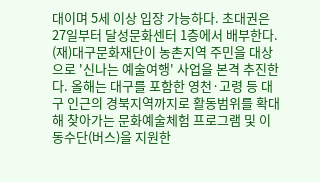대이며 5세 이상 입장 가능하다. 초대권은 27일부터 달성문화센터 1층에서 배부한다.
(재)대구문화재단이 농촌지역 주민을 대상으로 '신나는 예술여행' 사업을 본격 추진한다. 올해는 대구를 포함한 영천·고령 등 대구 인근의 경북지역까지로 활동범위를 확대해 찾아가는 문화예술체험 프로그램 및 이동수단(버스)을 지원한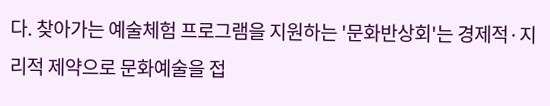다. 찾아가는 예술체험 프로그램을 지원하는 '문화반상회'는 경제적·지리적 제약으로 문화예술을 접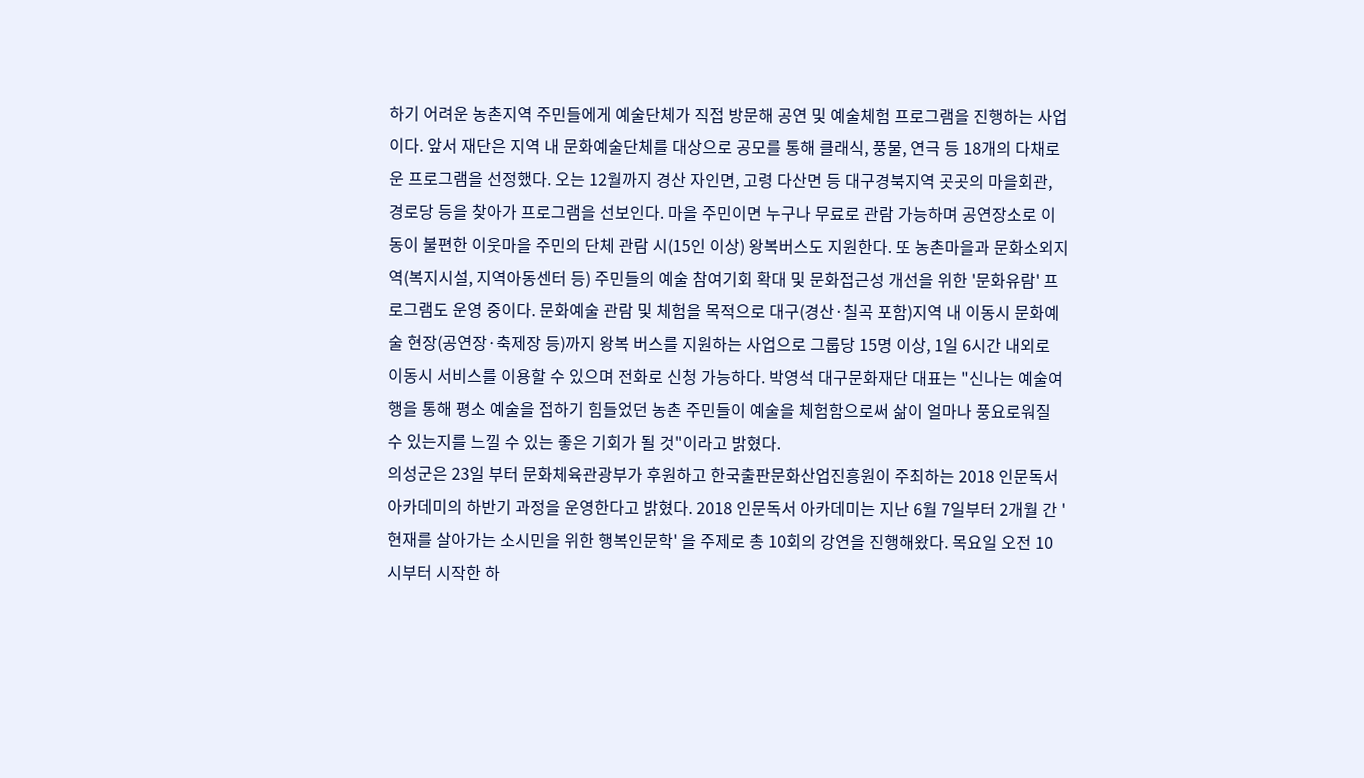하기 어려운 농촌지역 주민들에게 예술단체가 직접 방문해 공연 및 예술체험 프로그램을 진행하는 사업이다. 앞서 재단은 지역 내 문화예술단체를 대상으로 공모를 통해 클래식, 풍물, 연극 등 18개의 다채로운 프로그램을 선정했다. 오는 12월까지 경산 자인면, 고령 다산면 등 대구경북지역 곳곳의 마을회관, 경로당 등을 찾아가 프로그램을 선보인다. 마을 주민이면 누구나 무료로 관람 가능하며 공연장소로 이동이 불편한 이웃마을 주민의 단체 관람 시(15인 이상) 왕복버스도 지원한다. 또 농촌마을과 문화소외지역(복지시설, 지역아동센터 등) 주민들의 예술 참여기회 확대 및 문화접근성 개선을 위한 '문화유람' 프로그램도 운영 중이다. 문화예술 관람 및 체험을 목적으로 대구(경산·칠곡 포함)지역 내 이동시 문화예술 현장(공연장·축제장 등)까지 왕복 버스를 지원하는 사업으로 그룹당 15명 이상, 1일 6시간 내외로 이동시 서비스를 이용할 수 있으며 전화로 신청 가능하다. 박영석 대구문화재단 대표는 "신나는 예술여행을 통해 평소 예술을 접하기 힘들었던 농촌 주민들이 예술을 체험함으로써 삶이 얼마나 풍요로워질 수 있는지를 느낄 수 있는 좋은 기회가 될 것"이라고 밝혔다.
의성군은 23일 부터 문화체육관광부가 후원하고 한국출판문화산업진흥원이 주최하는 2018 인문독서 아카데미의 하반기 과정을 운영한다고 밝혔다. 2018 인문독서 아카데미는 지난 6월 7일부터 2개월 간 '현재를 살아가는 소시민을 위한 행복인문학' 을 주제로 총 10회의 강연을 진행해왔다. 목요일 오전 10시부터 시작한 하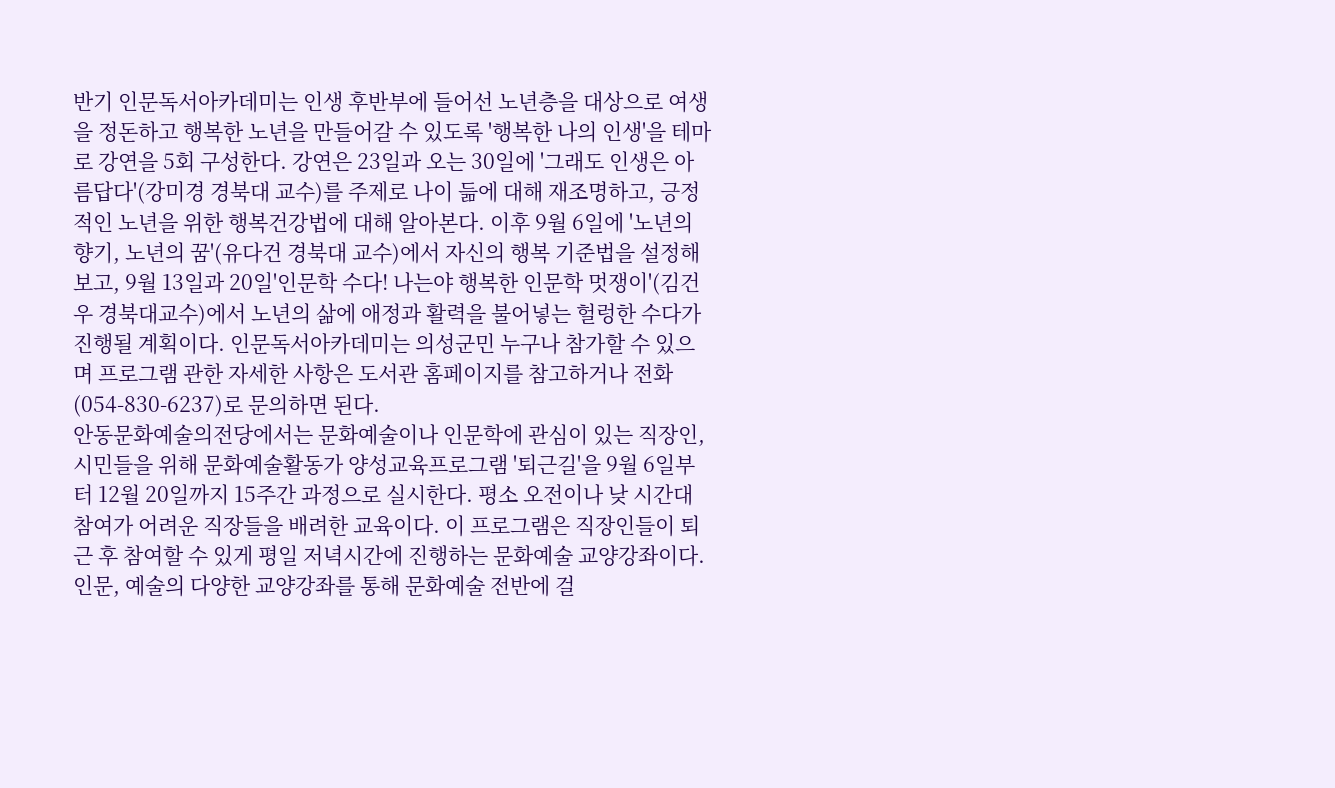반기 인문독서아카데미는 인생 후반부에 들어선 노년층을 대상으로 여생을 정돈하고 행복한 노년을 만들어갈 수 있도록 '행복한 나의 인생'을 테마로 강연을 5회 구성한다. 강연은 23일과 오는 30일에 '그래도 인생은 아름답다'(강미경 경북대 교수)를 주제로 나이 듦에 대해 재조명하고, 긍정적인 노년을 위한 행복건강법에 대해 알아본다. 이후 9월 6일에 '노년의 향기, 노년의 꿈'(유다건 경북대 교수)에서 자신의 행복 기준법을 설정해보고, 9월 13일과 20일'인문학 수다! 나는야 행복한 인문학 멋쟁이'(김건우 경북대교수)에서 노년의 삶에 애정과 활력을 불어넣는 헐렁한 수다가 진행될 계획이다. 인문독서아카데미는 의성군민 누구나 참가할 수 있으며 프로그램 관한 자세한 사항은 도서관 홈페이지를 참고하거나 전화 (054-830-6237)로 문의하면 된다.
안동문화예술의전당에서는 문화예술이나 인문학에 관심이 있는 직장인, 시민들을 위해 문화예술활동가 양성교육프로그램 '퇴근길'을 9월 6일부터 12월 20일까지 15주간 과정으로 실시한다. 평소 오전이나 낮 시간대 참여가 어려운 직장들을 배려한 교육이다. 이 프로그램은 직장인들이 퇴근 후 참여할 수 있게 평일 저녁시간에 진행하는 문화예술 교양강좌이다. 인문, 예술의 다양한 교양강좌를 통해 문화예술 전반에 걸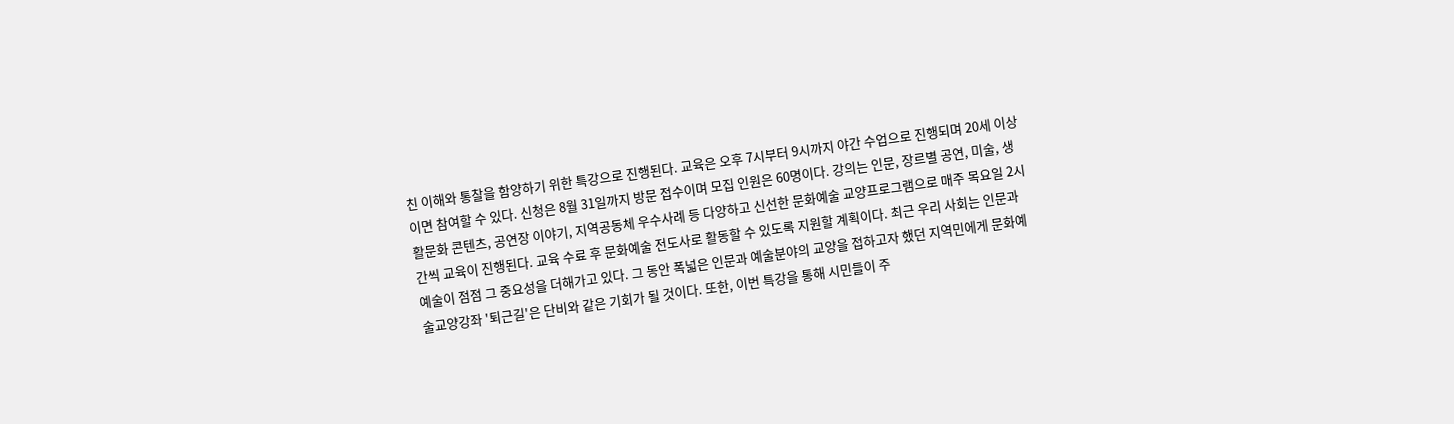친 이해와 통찰을 함양하기 위한 특강으로 진행된다. 교육은 오후 7시부터 9시까지 야간 수업으로 진행되며 20세 이상이면 참여할 수 있다. 신청은 8월 31일까지 방문 접수이며 모집 인원은 60명이다. 강의는 인문, 장르별 공연, 미술, 생활문화 콘텐츠, 공연장 이야기, 지역공동체 우수사례 등 다양하고 신선한 문화예술 교양프로그램으로 매주 목요일 2시간씩 교육이 진행된다. 교육 수료 후 문화예술 전도사로 활동할 수 있도록 지원할 계획이다. 최근 우리 사회는 인문과 예술이 점점 그 중요성을 더해가고 있다. 그 동안 폭넓은 인문과 예술분야의 교양을 접하고자 했던 지역민에게 문화예술교양강좌 '퇴근길'은 단비와 같은 기회가 될 것이다. 또한, 이번 특강을 통해 시민들이 주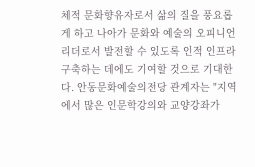체적 문화향유자로서 삶의 질을 풍요롭게 하고 나아가 문화와 예술의 오피니언 리더로서 발전할 수 있도록 인적 인프라 구축하는 데에도 기여할 것으로 기대한다. 안동문화예술의전당 관계자는 "지역에서 많은 인문학강의와 교양강좌가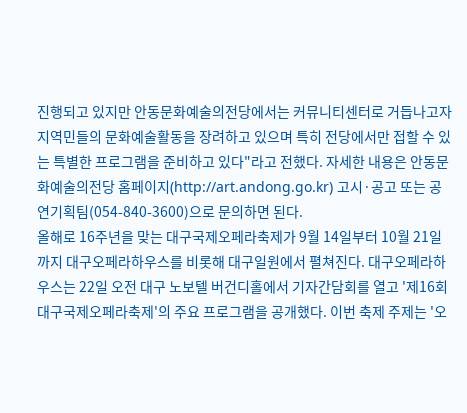진행되고 있지만 안동문화예술의전당에서는 커뮤니티센터로 거듭나고자 지역민들의 문화예술활동을 장려하고 있으며 특히 전당에서만 접할 수 있는 특별한 프로그램을 준비하고 있다"라고 전했다. 자세한 내용은 안동문화예술의전당 홈페이지(http://art.andong.go.kr) 고시·공고 또는 공연기획팀(054-840-3600)으로 문의하면 된다.
올해로 16주년을 맞는 대구국제오페라축제가 9월 14일부터 10월 21일까지 대구오페라하우스를 비롯해 대구일원에서 펼쳐진다. 대구오페라하우스는 22일 오전 대구 노보텔 버건디홀에서 기자간담회를 열고 '제16회 대구국제오페라축제'의 주요 프로그램을 공개했다. 이번 축제 주제는 '오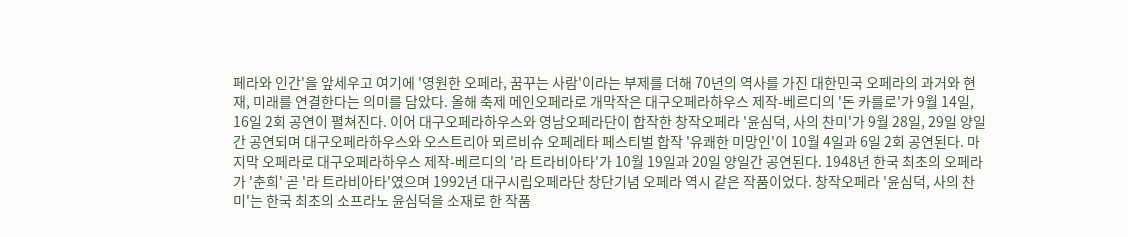페라와 인간'을 앞세우고 여기에 '영원한 오페라, 꿈꾸는 사람'이라는 부제를 더해 70년의 역사를 가진 대한민국 오페라의 과거와 현재, 미래를 연결한다는 의미를 담았다. 올해 축제 메인오페라로 개막작은 대구오페라하우스 제작-베르디의 '돈 카를로'가 9월 14일, 16일 2회 공연이 펼쳐진다. 이어 대구오페라하우스와 영남오페라단이 합작한 창작오페라 '윤심덕, 사의 찬미'가 9월 28일, 29일 양일간 공연되며 대구오페라하우스와 오스트리아 뫼르비슈 오페레타 페스티벌 합작 '유쾌한 미망인'이 10월 4일과 6일 2회 공연된다. 마지막 오페라로 대구오페라하우스 제작-베르디의 '라 트라비아타'가 10월 19일과 20일 양일간 공연된다. 1948년 한국 최초의 오페라가 '춘희' 곧 '라 트라비아타'였으며 1992년 대구시립오페라단 창단기념 오페라 역시 같은 작품이었다. 창작오페라 '윤심덕, 사의 찬미'는 한국 최초의 소프라노 윤심덕을 소재로 한 작품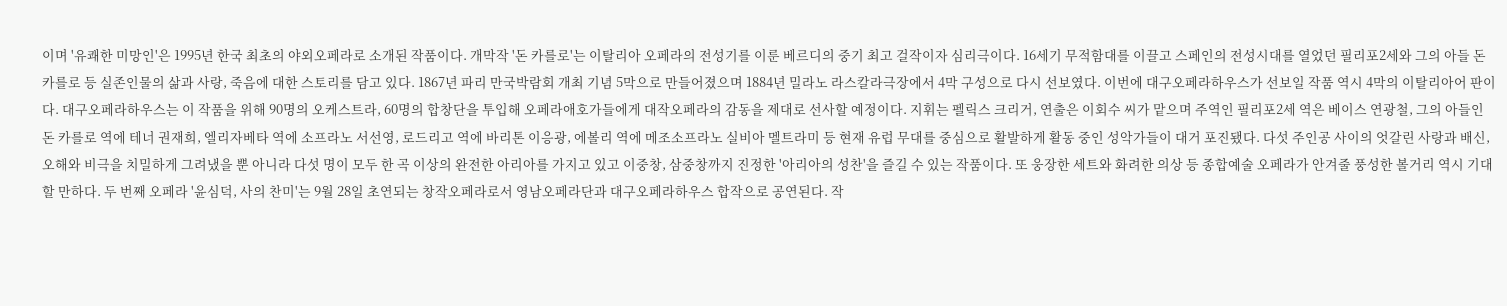이며 '유쾌한 미망인'은 1995년 한국 최초의 야외오페라로 소개된 작품이다. 개막작 '돈 카를로'는 이탈리아 오페라의 전성기를 이룬 베르디의 중기 최고 걸작이자 심리극이다. 16세기 무적함대를 이끌고 스페인의 전성시대를 열었던 필리포2세와 그의 아들 돈 카를로 등 실존인물의 삶과 사랑, 죽음에 대한 스토리를 담고 있다. 1867년 파리 만국박람회 개최 기념 5막으로 만들어졌으며 1884년 밀라노 라스칼라극장에서 4막 구성으로 다시 선보였다. 이번에 대구오페라하우스가 선보일 작품 역시 4막의 이탈리아어 판이다. 대구오페라하우스는 이 작품을 위해 90명의 오케스트라, 60명의 합창단을 투입해 오페라애호가들에게 대작오페라의 감동을 제대로 선사할 예정이다. 지휘는 펠릭스 크리거, 연출은 이회수 씨가 맡으며 주역인 필리포2세 역은 베이스 연광철, 그의 아들인 돈 카를로 역에 테너 권재희, 엘리자베타 역에 소프라노 서선영, 로드리고 역에 바리톤 이응광, 에볼리 역에 메조소프라노 실비아 멜트라미 등 현재 유럽 무대를 중심으로 활발하게 활동 중인 성악가들이 대거 포진됐다. 다섯 주인공 사이의 엇갈린 사랑과 배신, 오해와 비극을 치밀하게 그려냈을 뿐 아니라 다섯 명이 모두 한 곡 이상의 완전한 아리아를 가지고 있고 이중창, 삼중창까지 진정한 '아리아의 성찬'을 즐길 수 있는 작품이다. 또 웅장한 세트와 화려한 의상 등 종합예술 오페라가 안겨줄 풍성한 볼거리 역시 기대할 만하다. 두 번째 오페라 '윤심덕, 사의 찬미'는 9월 28일 초연되는 창작오페라로서 영남오페라단과 대구오페라하우스 합작으로 공연된다. 작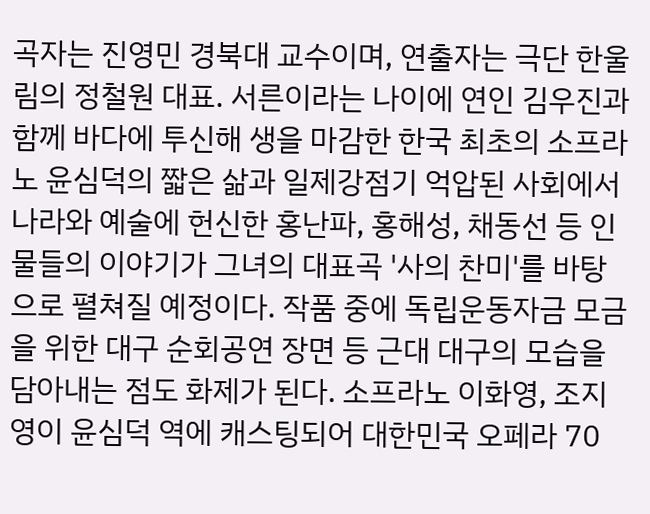곡자는 진영민 경북대 교수이며, 연출자는 극단 한울림의 정철원 대표. 서른이라는 나이에 연인 김우진과 함께 바다에 투신해 생을 마감한 한국 최초의 소프라노 윤심덕의 짧은 삶과 일제강점기 억압된 사회에서 나라와 예술에 헌신한 홍난파, 홍해성, 채동선 등 인물들의 이야기가 그녀의 대표곡 '사의 찬미'를 바탕으로 펼쳐질 예정이다. 작품 중에 독립운동자금 모금을 위한 대구 순회공연 장면 등 근대 대구의 모습을 담아내는 점도 화제가 된다. 소프라노 이화영, 조지영이 윤심덕 역에 캐스팅되어 대한민국 오페라 70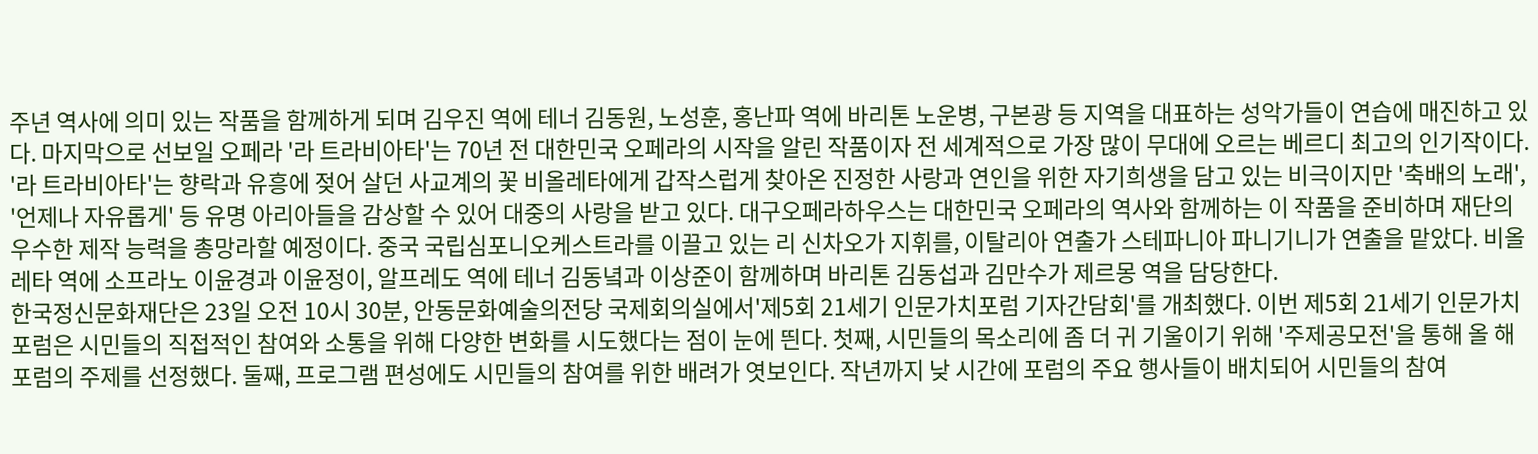주년 역사에 의미 있는 작품을 함께하게 되며 김우진 역에 테너 김동원, 노성훈, 홍난파 역에 바리톤 노운병, 구본광 등 지역을 대표하는 성악가들이 연습에 매진하고 있다. 마지막으로 선보일 오페라 '라 트라비아타'는 70년 전 대한민국 오페라의 시작을 알린 작품이자 전 세계적으로 가장 많이 무대에 오르는 베르디 최고의 인기작이다. '라 트라비아타'는 향락과 유흥에 젖어 살던 사교계의 꽃 비올레타에게 갑작스럽게 찾아온 진정한 사랑과 연인을 위한 자기희생을 담고 있는 비극이지만 '축배의 노래', '언제나 자유롭게' 등 유명 아리아들을 감상할 수 있어 대중의 사랑을 받고 있다. 대구오페라하우스는 대한민국 오페라의 역사와 함께하는 이 작품을 준비하며 재단의 우수한 제작 능력을 총망라할 예정이다. 중국 국립심포니오케스트라를 이끌고 있는 리 신차오가 지휘를, 이탈리아 연출가 스테파니아 파니기니가 연출을 맡았다. 비올레타 역에 소프라노 이윤경과 이윤정이, 알프레도 역에 테너 김동녘과 이상준이 함께하며 바리톤 김동섭과 김만수가 제르몽 역을 담당한다.
한국정신문화재단은 23일 오전 10시 30분, 안동문화예술의전당 국제회의실에서'제5회 21세기 인문가치포럼 기자간담회'를 개최했다. 이번 제5회 21세기 인문가치포럼은 시민들의 직접적인 참여와 소통을 위해 다양한 변화를 시도했다는 점이 눈에 띈다. 첫째, 시민들의 목소리에 좀 더 귀 기울이기 위해 '주제공모전'을 통해 올 해 포럼의 주제를 선정했다. 둘째, 프로그램 편성에도 시민들의 참여를 위한 배려가 엿보인다. 작년까지 낮 시간에 포럼의 주요 행사들이 배치되어 시민들의 참여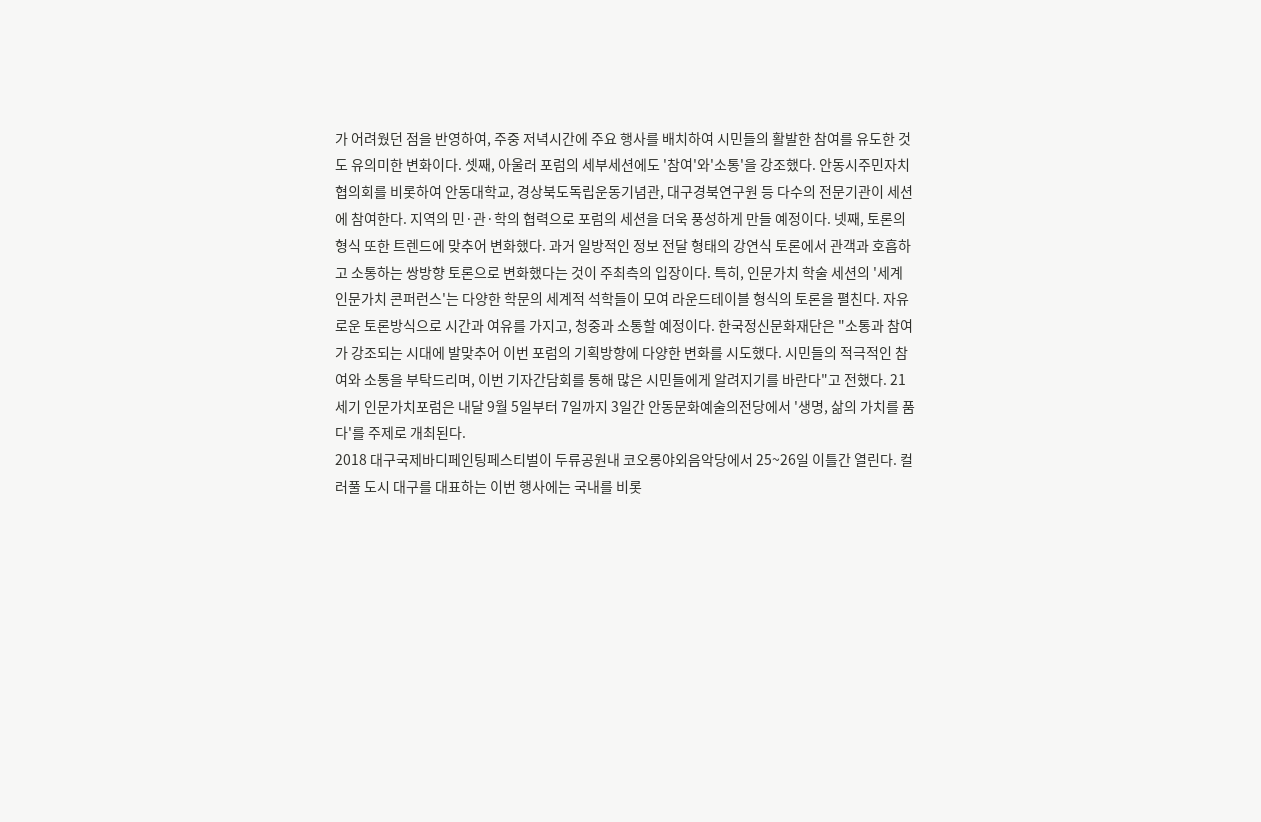가 어려웠던 점을 반영하여, 주중 저녁시간에 주요 행사를 배치하여 시민들의 활발한 참여를 유도한 것도 유의미한 변화이다. 셋째, 아울러 포럼의 세부세션에도 '참여'와'소통'을 강조했다. 안동시주민자치협의회를 비롯하여 안동대학교, 경상북도독립운동기념관, 대구경북연구원 등 다수의 전문기관이 세션에 참여한다. 지역의 민·관·학의 협력으로 포럼의 세션을 더욱 풍성하게 만들 예정이다. 넷째, 토론의 형식 또한 트렌드에 맞추어 변화했다. 과거 일방적인 정보 전달 형태의 강연식 토론에서 관객과 호흡하고 소통하는 쌍방향 토론으로 변화했다는 것이 주최측의 입장이다. 특히, 인문가치 학술 세션의 '세계 인문가치 콘퍼런스'는 다양한 학문의 세계적 석학들이 모여 라운드테이블 형식의 토론을 펼친다. 자유로운 토론방식으로 시간과 여유를 가지고, 청중과 소통할 예정이다. 한국정신문화재단은 "소통과 참여가 강조되는 시대에 발맞추어 이번 포럼의 기획방향에 다양한 변화를 시도했다. 시민들의 적극적인 참여와 소통을 부탁드리며, 이번 기자간담회를 통해 많은 시민들에게 알려지기를 바란다"고 전했다. 21세기 인문가치포럼은 내달 9월 5일부터 7일까지 3일간 안동문화예술의전당에서 '생명, 삶의 가치를 품다'를 주제로 개최된다.
2018 대구국제바디페인팅페스티벌이 두류공원내 코오롱야외음악당에서 25~26일 이틀간 열린다. 컬러풀 도시 대구를 대표하는 이번 행사에는 국내를 비롯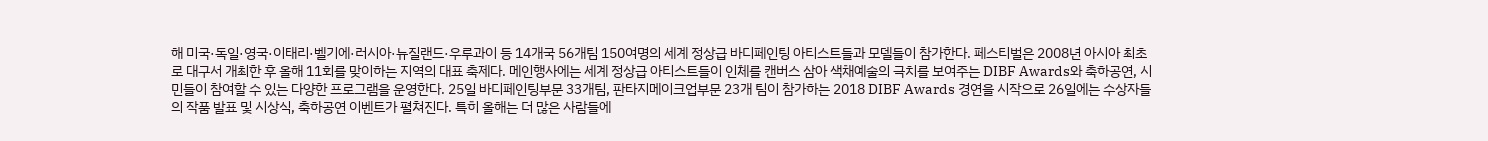해 미국·독일·영국·이태리·벨기에·러시아·뉴질랜드·우루과이 등 14개국 56개팀 150여명의 세계 정상급 바디페인팅 아티스트들과 모델들이 참가한다. 페스티벌은 2008년 아시아 최초로 대구서 개최한 후 올해 11회를 맞이하는 지역의 대표 축제다. 메인행사에는 세계 정상급 아티스트들이 인체를 캔버스 삼아 색채예술의 극치를 보여주는 DIBF Awards와 축하공연, 시민들이 참여할 수 있는 다양한 프로그램을 운영한다. 25일 바디페인팅부문 33개팀, 판타지메이크업부문 23개 팀이 참가하는 2018 DIBF Awards 경연을 시작으로 26일에는 수상자들의 작품 발표 및 시상식, 축하공연 이벤트가 펼쳐진다. 특히 올해는 더 많은 사람들에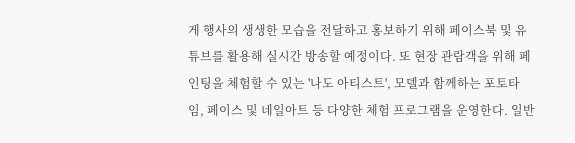게 행사의 생생한 모습을 전달하고 홍보하기 위해 페이스북 및 유튜브를 활용해 실시간 방송할 예정이다. 또 현장 관람객을 위해 페인팅을 체험할 수 있는 '나도 아티스트', 모델과 함께하는 포토타임, 페이스 및 네일아트 등 다양한 체험 프로그램을 운영한다. 일반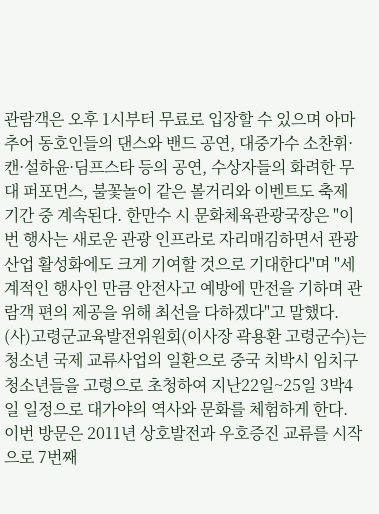관람객은 오후 1시부터 무료로 입장할 수 있으며 아마추어 동호인들의 댄스와 밴드 공연, 대중가수 소찬휘·캔·설하윤·딤프스타 등의 공연, 수상자들의 화려한 무대 퍼포먼스, 불꽃놀이 같은 볼거리와 이벤트도 축제 기간 중 계속된다. 한만수 시 문화체육관광국장은 "이번 행사는 새로운 관광 인프라로 자리매김하면서 관광산업 활성화에도 크게 기여할 것으로 기대한다"며 "세계적인 행사인 만큼 안전사고 예방에 만전을 기하며 관람객 편의 제공을 위해 최선을 다하겠다"고 말했다.
(사)고령군교육발전위원회(이사장 곽용환 고령군수)는 청소년 국제 교류사업의 일환으로 중국 치박시 임치구 청소년들을 고령으로 초청하여 지난22일~25일 3박4일 일정으로 대가야의 역사와 문화를 체험하게 한다. 이번 방문은 2011년 상호발전과 우호증진 교류를 시작으로 7번째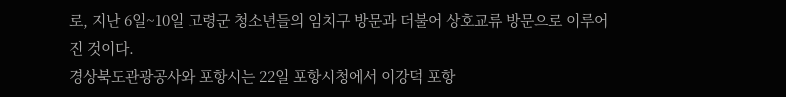로, 지난 6일~10일 고령군 청소년들의 임치구 방문과 더불어 상호교류 방문으로 이루어진 것이다.
경상북도관광공사와 포항시는 22일 포항시청에서 이강덕 포항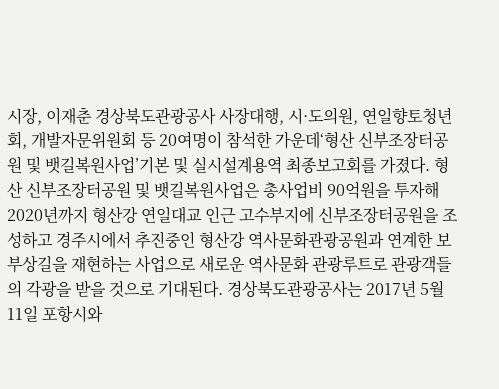시장, 이재춘 경상북도관광공사 사장대행, 시·도의원, 연일향토청년회, 개발자문위원회 등 20여명이 참석한 가운데‘형산 신부조장터공원 및 뱃길복원사업’기본 및 실시설계용역 최종보고회를 가졌다. 형산 신부조장터공원 및 뱃길복원사업은 총사업비 90억원을 투자해 2020년까지 형산강 연일대교 인근 고수부지에 신부조장터공원을 조성하고 경주시에서 추진중인 형산강 역사문화관광공원과 연계한 보부상길을 재현하는 사업으로 새로운 역사문화 관광루트로 관광객들의 각광을 받을 것으로 기대된다. 경상북도관광공사는 2017년 5월 11일 포항시와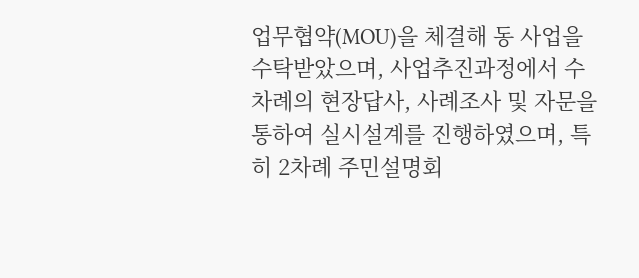업무협약(MOU)을 체결해 동 사업을 수탁받았으며, 사업추진과정에서 수차례의 현장답사, 사례조사 및 자문을 통하여 실시설계를 진행하였으며, 특히 2차례 주민설명회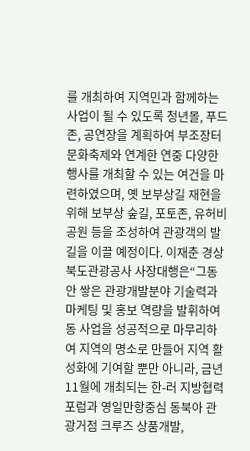를 개최하여 지역민과 함께하는 사업이 될 수 있도록 청년몰, 푸드존, 공연장을 계획하여 부조장터문화축제와 연계한 연중 다양한 행사를 개최할 수 있는 여건을 마련하였으며, 옛 보부상길 재현을 위해 보부상 숲길, 포토존, 유허비공원 등을 조성하여 관광객의 발길을 이끌 예정이다. 이재춘 경상북도관광공사 사장대행은“그동안 쌓은 관광개발분야 기술력과 마케팅 및 홍보 역량을 발휘하여 동 사업을 성공적으로 마무리하여 지역의 명소로 만들어 지역 활성화에 기여할 뿐만 아니라, 금년 11월에 개최되는 한-러 지방협력포럼과 영일만항중심 동북아 관광거점 크루즈 상품개발,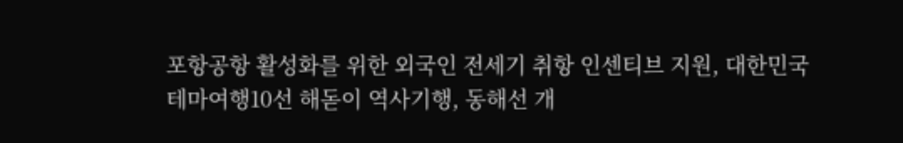포항공항 활성화를 위한 외국인 전세기 취항 인센티브 지원, 대한민국 테마여행10선 해돋이 역사기행, 동해선 개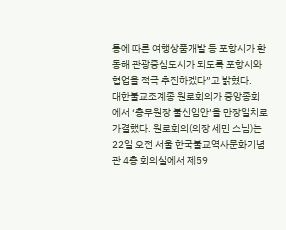통에 따른 여행상품개발 등 포항시가 환동해 관광중심도시가 되도록 포항시와 협업을 적극 추진하겠다”고 밝혔다.
대한불교조계종 원로회의가 중앙종회에서 ‘총무원장 불신임안’을 만장일치로 가결했다. 원로회의(의장 세민 스님)는 22일 오전 서울 한국불교역사문화기념관 4층 회의실에서 제59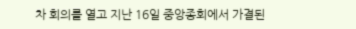차 회의를 열고 지난 16일 중앙종회에서 가결된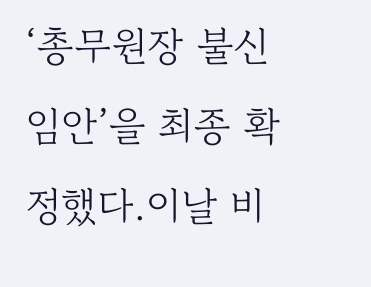‘총무원장 불신임안’을 최종 확정했다.이날 비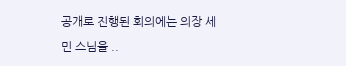공개로 진행된 회의에는 의장 세민 스님을 ..